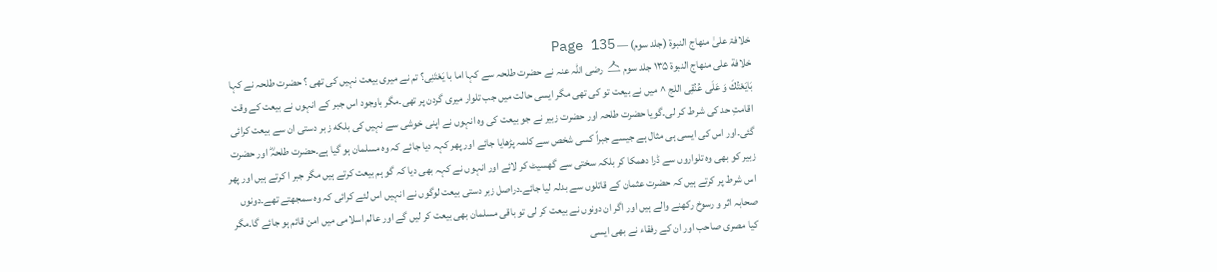خلافۃ علیٰ منھاج النبوۃ (جلد سوم) — Page 135
خلافة على منهاج النبوة ۱۳۵ جلد سوم 스 رضی اللہ عنہ نے حضرت طلحہ سے کہا اما با يَعْتَنِی؟ تم نے میری بیعت نہیں کی تھی ؟ حضرت طلحہ نے کہا بَايَعْتُكَ وَ عَلَی عُنُقِى اللج ^ میں نے بیعت تو کی تھی مگر ایسی حالت میں جب تلوار میری گردن پر تھی۔مگر باوجود اس جبر کے انہوں نے بیعت کے وقت اقامتِ حد کی شرط کر لی۔گویا حضرت طلحہ اور حضرت زبیر نے جو بیعت کی وہ انہوں نے اپنی خوشی سے نہیں کی بلکه ز بر دستی ان سے بیعت کرائی گئی۔اور اس کی ایسی ہی مثال ہے جیسے جبراً کسی شخص سے کلمہ پڑھایا جائے اور پھر کہہ دیا جائے کہ وہ مسلمان ہو گیا ہے۔حضرت طلحہؓ اور حضرت زبیر کو بھی وہ تلواروں سے ڈرا دھمکا کر بلکہ سختی سے گھسیٹ کر لائے اور انہوں نے کہہ بھی دیا کہ گو ہم بیعت کرتے ہیں مگر جبر ا کرتے ہیں اور پھر اس شرط پر کرتے ہیں کہ حضرت عثمان کے قاتلوں سے بدلہ لیا جائے۔دراصل زبر دستی بیعت لوگوں نے انہیں اس لئے کرائی کہ وہ سمجھتے تھے۔دونوں صحابہ اثر و رسوخ رکھنے والے ہیں اور اگر ان دونوں نے بیعت کر لی تو باقی مسلمان بھی بیعت کر لیں گے اور عالم اسلامی میں امن قائم ہو جائے گا۔مگر کیا مصری صاحب اور ان کے رفقاء نے بھی ایسی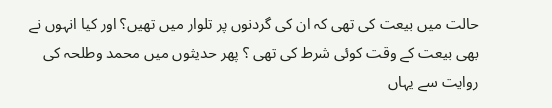حالت میں بیعت کی تھی کہ ان کی گردنوں پر تلوار میں تھیں؟ اور کیا انہوں نے بھی بیعت کے وقت کوئی شرط کی تھی ؟ پھر حدیثوں میں محمد وطلحہ کی روایت سے یہاں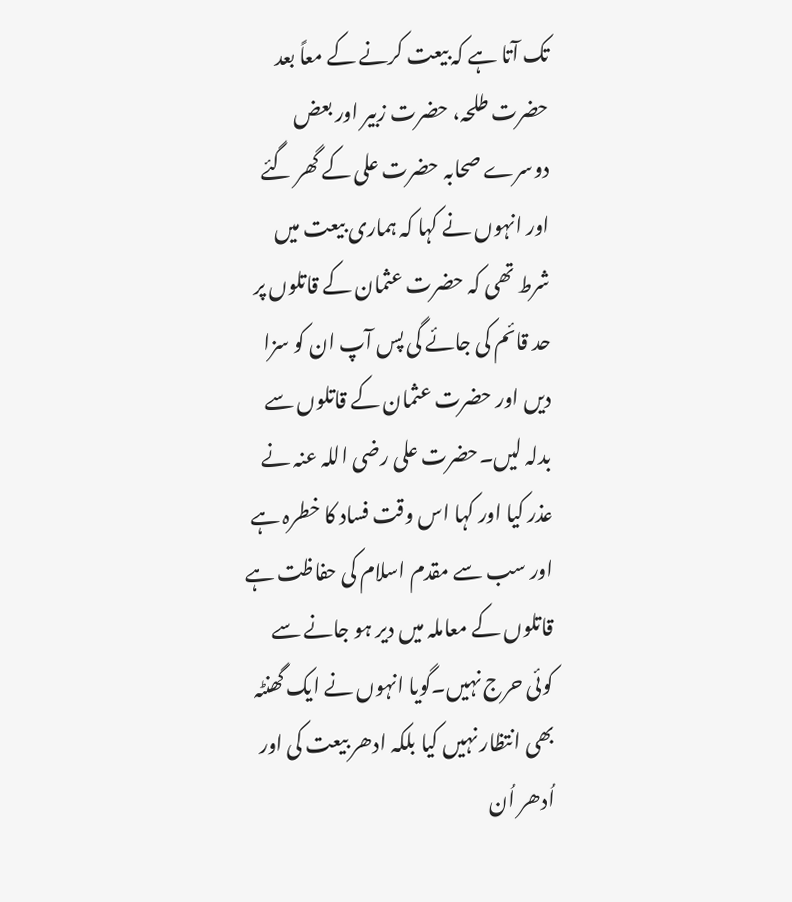تک آتا ہے کہ بیعت کرنے کے معاً بعد حضرت طلحہ، حضرت زبیر اور بعض دوسرے صحابہ حضرت علی کے گھر گئے اور انہوں نے کہا کہ ہماری بیعت میں شرط تھی کہ حضرت عثمان کے قاتلوں پر حد قائم کی جائے گی پس آپ ان کو سزا دیں اور حضرت عثمان کے قاتلوں سے بدلہ لیں۔حضرت علی رضی اللہ عنہ نے عذر کیا اور کہا اس وقت فساد کا خطرہ ہے اور سب سے مقدم اسلام کی حفاظت ہے قاتلوں کے معاملہ میں دیر ہو جانے سے کوئی حرج نہیں۔گویا انہوں نے ایک گھنٹہ بھی انتظار نہیں کیا بلکہ ادھر بیعت کی اور اُدھر اُن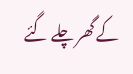کے گھر چلے گئے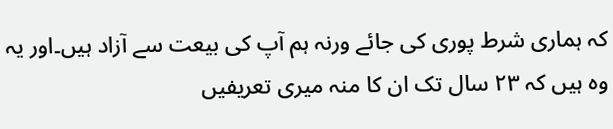کہ ہماری شرط پوری کی جائے ورنہ ہم آپ کی بیعت سے آزاد ہیں۔اور یہ وہ ہیں کہ ۲۳ سال تک ان کا منہ میری تعریفیں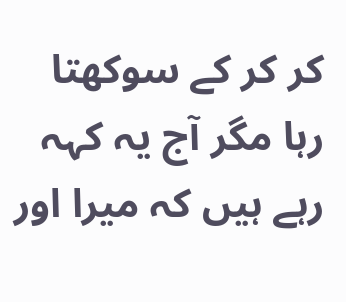کر کر کے سوکھتا رہا مگر آج یہ کہہ رہے ہیں کہ میرا اور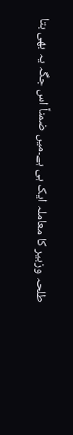طلحہ وزبیر کا معاملہ ایک ہی ہے۔میں ضمناً اس جگہ یہ بھی بتا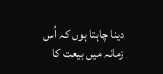دینا چاہتا ہوں کہ اُس زمانہ میں بیعت کا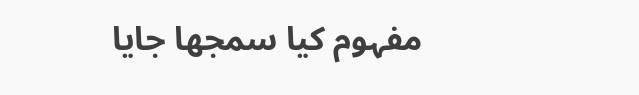مفہوم کیا سمجھا جایا